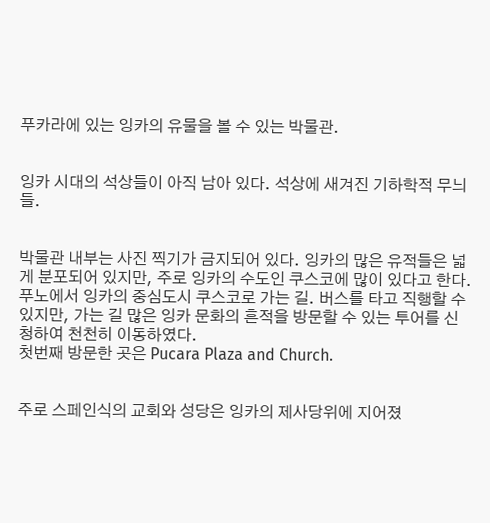푸카라에 있는 잉카의 유물을 볼 수 있는 박물관.


잉카 시대의 석상들이 아직 남아 있다. 석상에 새겨진 기하학적 무늬들.


박물관 내부는 사진 찍기가 금지되어 있다. 잉카의 많은 유적들은 넓게 분포되어 있지만, 주로 잉카의 수도인 쿠스코에 많이 있다고 한다.
푸노에서 잉카의 중심도시 쿠스코로 가는 길. 버스를 타고 직행할 수 있지만, 가는 길 많은 잉카 문화의 흔적을 방문할 수 있는 투어를 신청하여 천천히 이동하였다.
첫번째 방문한 곳은 Pucara Plaza and Church.


주로 스페인식의 교회와 성당은 잉카의 제사당위에 지어졌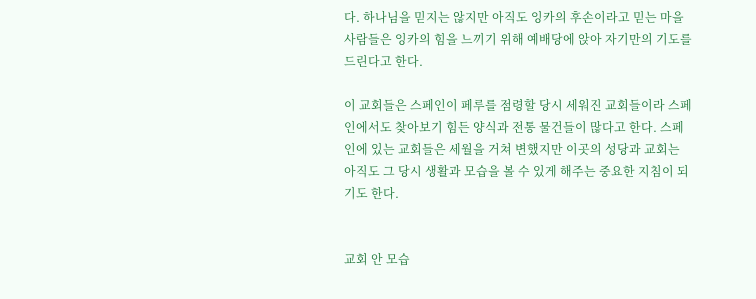다. 하나님을 믿지는 않지만 아직도 잉카의 후손이라고 믿는 마을 사람들은 잉카의 힘을 느끼기 위해 예배당에 앉아 자기만의 기도를 드린다고 한다.

이 교회들은 스페인이 페루를 점령할 당시 세워진 교회들이라 스페인에서도 찾아보기 힘든 양식과 전통 물건들이 많다고 한다. 스페인에 있는 교회들은 세월을 거쳐 변했지만 이곳의 성당과 교회는 아직도 그 당시 생활과 모습을 볼 수 있게 해주는 중요한 지침이 되기도 한다.


교회 안 모습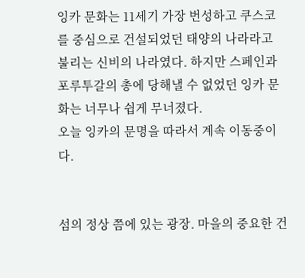잉카 문화는 11세기 가장 번성하고 쿠스코를 중심으로 건설되었던 태양의 나라라고 불리는 신비의 나라였다. 하지만 스페인과 포루투갈의 총에 당해낼 수 없었던 잉카 문화는 너무나 쉽게 무너졌다.
오늘 잉카의 문명을 따라서 계속 이동중이다.


섬의 정상 쯤에 있는 광장. 마을의 중요한 건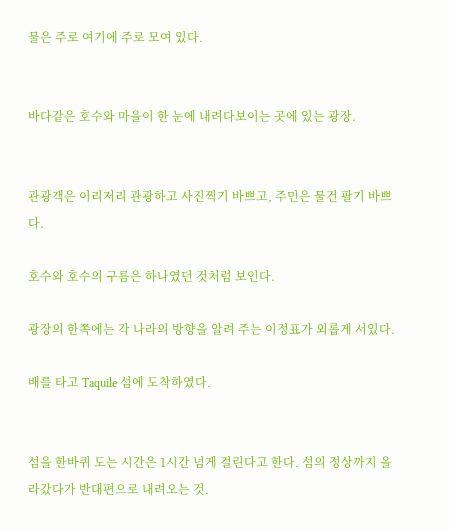물은 주로 여기에 주로 모여 있다.


바다같은 호수와 마을이 한 눈에 내려다보이는 곳에 있는 광장.


관광객은 이리저리 관광하고 사진찍기 바쁘고, 주민은 물건 팔기 바쁘다.

호수와 호수의 구름은 하나였던 것처럼 보인다.

광장의 한쪽에는 각 나라의 방향을 알려 주는 이정표가 외롭게 서있다.

배를 타고 Taquile 섬에 도착하였다.


섬을 한바퀴 도는 시간은 1시간 넘게 걸린다고 한다. 섬의 정상까지 올라갔다가 반대편으로 내려오는 것.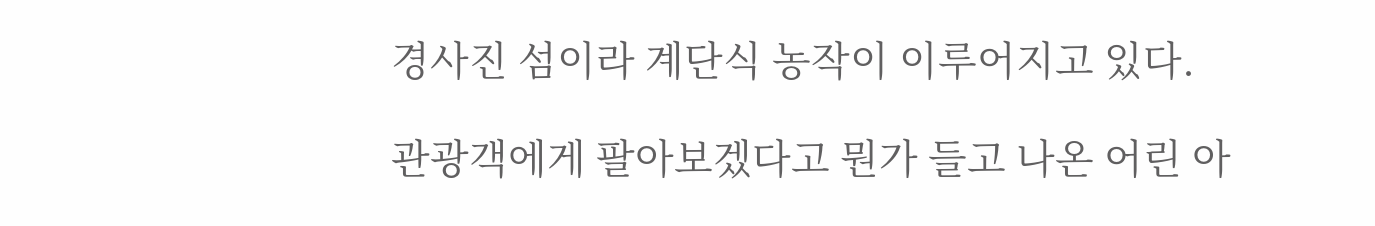경사진 섬이라 계단식 농작이 이루어지고 있다.

관광객에게 팔아보겠다고 뭔가 들고 나온 어린 아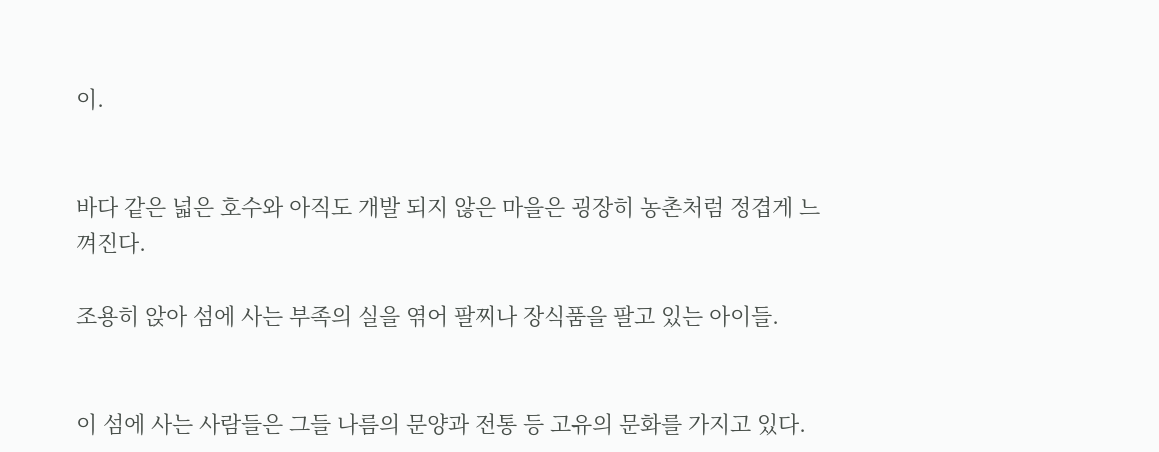이.


바다 같은 넓은 호수와 아직도 개발 되지 않은 마을은 굉장히 농촌처럼 정겹게 느껴진다.

조용히 앉아 섬에 사는 부족의 실을 엮어 팔찌나 장식품을 팔고 있는 아이들.


이 섬에 사는 사람들은 그들 나름의 문양과 전통 등 고유의 문화를 가지고 있다.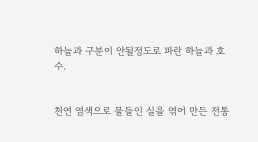하늘과 구분이 안될정도로 파란 하늘과 호수.


천연 염색으로 물들인 실을 엮어 만든 전통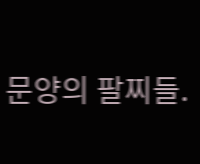문양의 팔찌들.